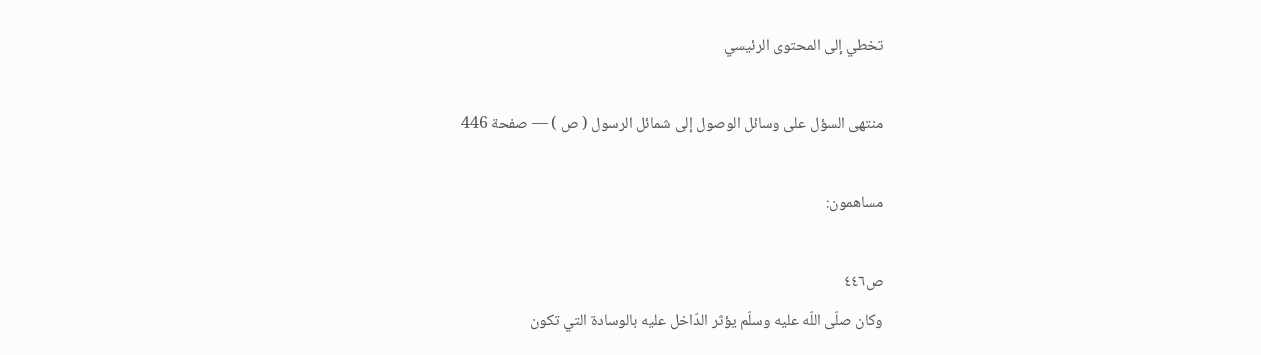تخطي إلى المحتوى الرئيسي

منتهى السؤل على وسائل الوصول إلى شمائل الرسول ( ص ) — صفحة 446

مساهمون:

ص٤٤٦
وكان صلّى اللّه عليه وسلّم يؤثر الدّاخل عليه بالوسادة التي تكون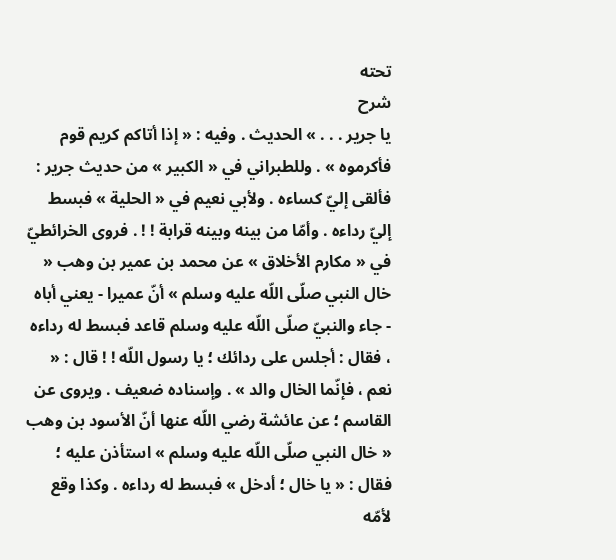تحته
شرح
يا جرير . . . » الحديث . وفيه : « إذا أتاكم كريم قوم فأكرموه » . وللطبراني في « الكبير » من حديث جرير : فألقى إليّ كساءه . ولأبي نعيم في « الحلية » فبسط إليّ رداءه . وأمّا من بينه وبينه قرابة ! ! . فروى الخرائطيّ في « مكارم الأخلاق » عن محمد بن عمير بن وهب « خال النبي صلّى اللّه عليه وسلم » أنّ عميرا - يعني أباه - جاء والنبيّ صلّى اللّه عليه وسلم قاعد فبسط له رداءه ، فقال : أجلس على ردائك ؛ يا رسول اللّه ! ! قال : « نعم ، فإنّما الخال والد » . وإسناده ضعيف . ويروى عن القاسم ؛ عن عائشة رضي اللّه عنها أنّ الأسود بن وهب « خال النبي صلّى اللّه عليه وسلم » استأذن عليه ؛ فقال : « يا خال ؛ أدخل » فبسط له رداءه . وكذا وقع لأمّه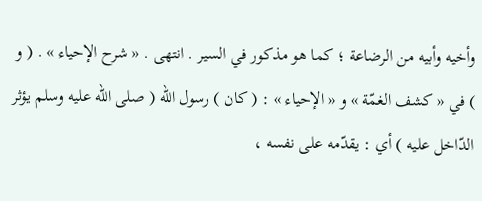وأخيه وأبيه من الرضاعة ؛ كما هو مذكور في السير . انتهى . « شرح الإحياء » . ( و ) في « كشف الغمّة » و « الإحياء » : ( كان ) رسول اللّه ( صلى اللّه عليه وسلم يؤثر الدّاخل عليه ) أي : يقدّمه على نفسه ،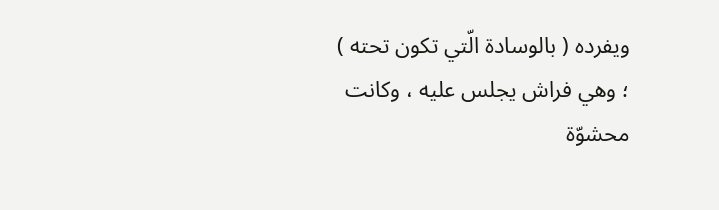ويفرده ( بالوسادة الّتي تكون تحته ) ؛ وهي فراش يجلس عليه ، وكانت محشوّة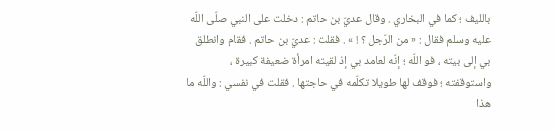بالليف ؛ كما في البخاري . وقال عديّ بن حاتم : دخلت على النبي صلّى اللّه عليه وسلم فقال : « من الرّجل ؟ ! » . فقلت : عديّ بن حاتم . فقام وانطلق بي إلى بيته ، فو اللّه ؛ إنّه لعامد بي إذ لقيته امرأة ضعيفة كبيرة ، واستوقفته ؛ فوقف لها طويلا تكلّمه في حاجتها . فقلت في نفسي : واللّه ما هذا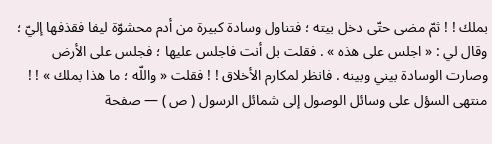بملك ! ! ثمّ مضى حتّى دخل بيته ؛ فتناول وسادة كبيرة من أدم محشوّة ليفا فقذفها إليّ ؛ وقال لي : « اجلس على هذه » . فقلت بل أنت فاجلس عليها ؛ فجلس على الأرض وصارت الوسادة بيني وبينه . فانظر لمكارم الأخلاق ! ! فقلت « واللّه ؛ ما هذا بملك » ! !
منتهى السؤل على وسائل الوصول إلى شمائل الرسول ( ص ) — صفحة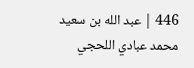446 | عبد الله بن سعيد محمد عبادي اللحجي